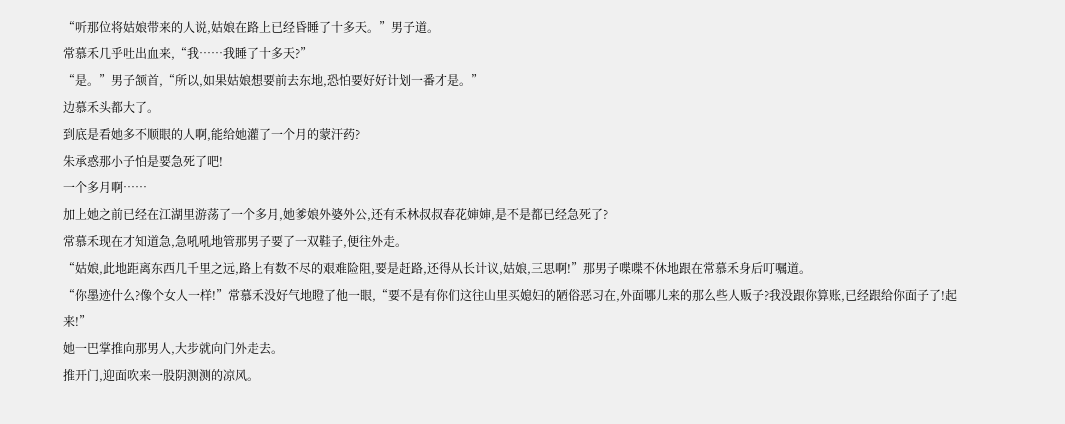“听那位将姑娘带来的人说,姑娘在路上已经昏睡了十多天。”男子道。
常慕禾几乎吐出血来,“我……我睡了十多天?”
“是。”男子颔首,“所以,如果姑娘想要前去东地,恐怕要好好计划一番才是。”
边慕禾头都大了。
到底是看她多不顺眼的人啊,能给她灌了一个月的蒙汗药?
朱承惑那小子怕是要急死了吧!
一个多月啊……
加上她之前已经在江湖里游荡了一个多月,她爹娘外婆外公,还有禾林叔叔春花婶婶,是不是都已经急死了?
常慕禾现在才知道急,急吼吼地管那男子要了一双鞋子,便往外走。
“姑娘,此地距离东西几千里之远,路上有数不尽的艰难险阻,要是赶路,还得从长计议,姑娘,三思啊!”那男子喋喋不休地跟在常慕禾身后叮嘱道。
“你墨迹什么?像个女人一样!”常慕禾没好气地瞪了他一眼,“要不是有你们这往山里买媳妇的陋俗恶习在,外面哪儿来的那么些人贩子?我没跟你算账,已经跟给你面子了!起来!”
她一巴掌推向那男人,大步就向门外走去。
推开门,迎面吹来一股阴测测的凉风。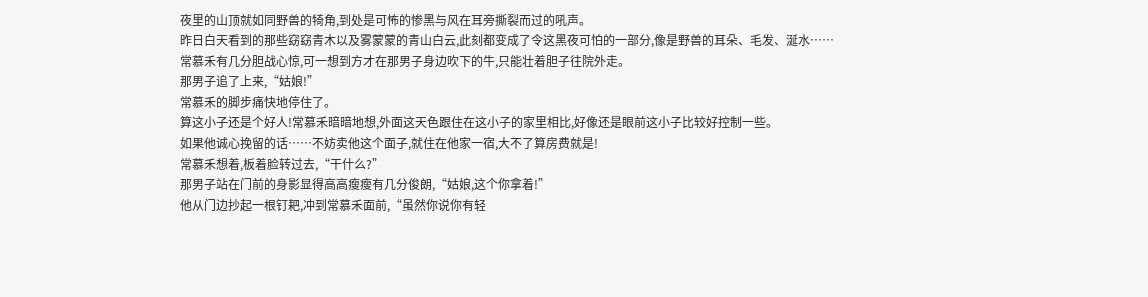夜里的山顶就如同野兽的犄角,到处是可怖的惨黑与风在耳旁撕裂而过的吼声。
昨日白天看到的那些窈窈青木以及雾蒙蒙的青山白云,此刻都变成了令这黑夜可怕的一部分,像是野兽的耳朵、毛发、涎水……
常慕禾有几分胆战心惊,可一想到方才在那男子身边吹下的牛,只能壮着胆子往院外走。
那男子追了上来,“姑娘!”
常慕禾的脚步痛快地停住了。
算这小子还是个好人!常慕禾暗暗地想,外面这天色跟住在这小子的家里相比,好像还是眼前这小子比较好控制一些。
如果他诚心挽留的话……不妨卖他这个面子,就住在他家一宿,大不了算房费就是!
常慕禾想着,板着脸转过去,“干什么?”
那男子站在门前的身影显得高高瘦瘦有几分俊朗,“姑娘,这个你拿着!”
他从门边抄起一根钉耙,冲到常慕禾面前,“虽然你说你有轻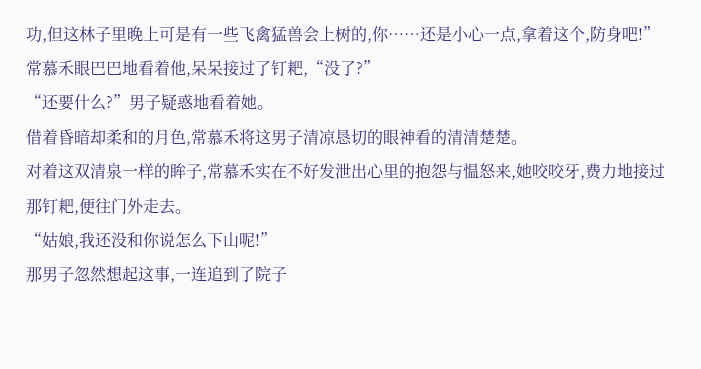功,但这林子里晚上可是有一些飞禽猛兽会上树的,你……还是小心一点,拿着这个,防身吧!”
常慕禾眼巴巴地看着他,呆呆接过了钉耙,“没了?”
“还要什么?”男子疑惑地看着她。
借着昏暗却柔和的月色,常慕禾将这男子清凉恳切的眼神看的清清楚楚。
对着这双清泉一样的眸子,常慕禾实在不好发泄出心里的抱怨与愠怒来,她咬咬牙,费力地接过那钉耙,便往门外走去。
“姑娘,我还没和你说怎么下山呢!”
那男子忽然想起这事,一连追到了院子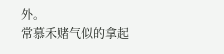外。
常慕禾赌气似的拿起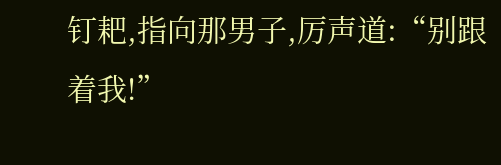钉耙,指向那男子,厉声道:“别跟着我!”